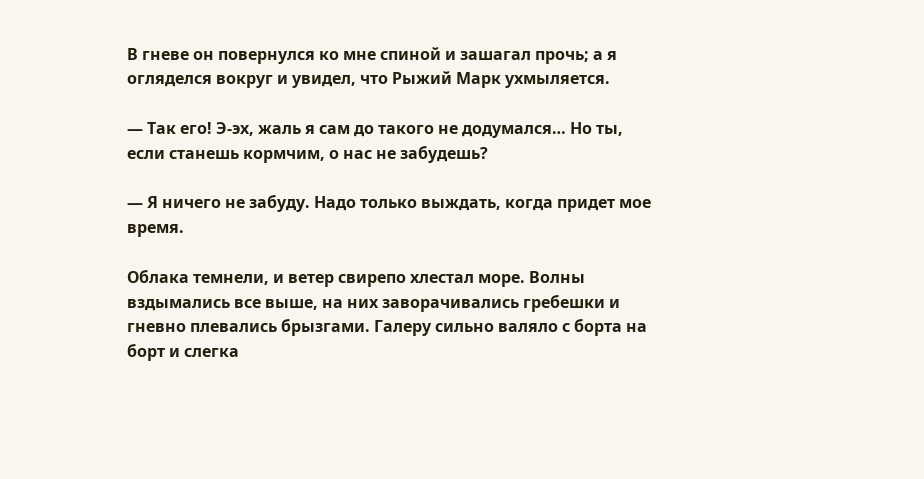В гневе он повернулся ко мне спиной и зашагал прочь; а я огляделся вокруг и увидел, что Рыжий Марк ухмыляется.

— Так его! Э-эх, жаль я сам до такого не додумался… Но ты, если станешь кормчим, о нас не забудешь?

— Я ничего не забуду. Надо только выждать, когда придет мое время.

Облака темнели, и ветер свирепо хлестал море. Волны вздымались все выше, на них заворачивались гребешки и гневно плевались брызгами. Галеру сильно валяло с борта на борт и слегка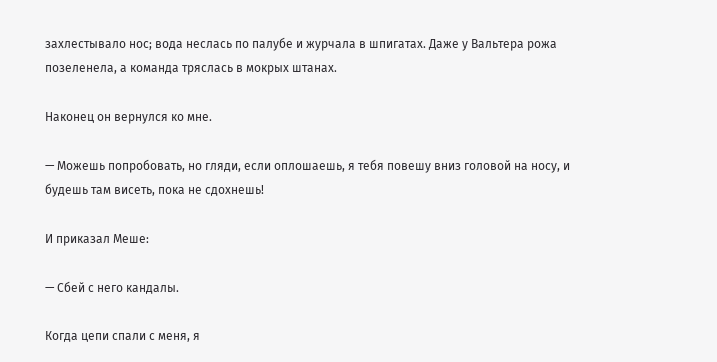захлестывало нос; вода неслась по палубе и журчала в шпигатах. Даже у Вальтера рожа позеленела, а команда тряслась в мокрых штанах.

Наконец он вернулся ко мне.

— Можешь попробовать, но гляди, если оплошаешь, я тебя повешу вниз головой на носу, и будешь там висеть, пока не сдохнешь!

И приказал Меше:

— Сбей с него кандалы.

Когда цепи спали с меня, я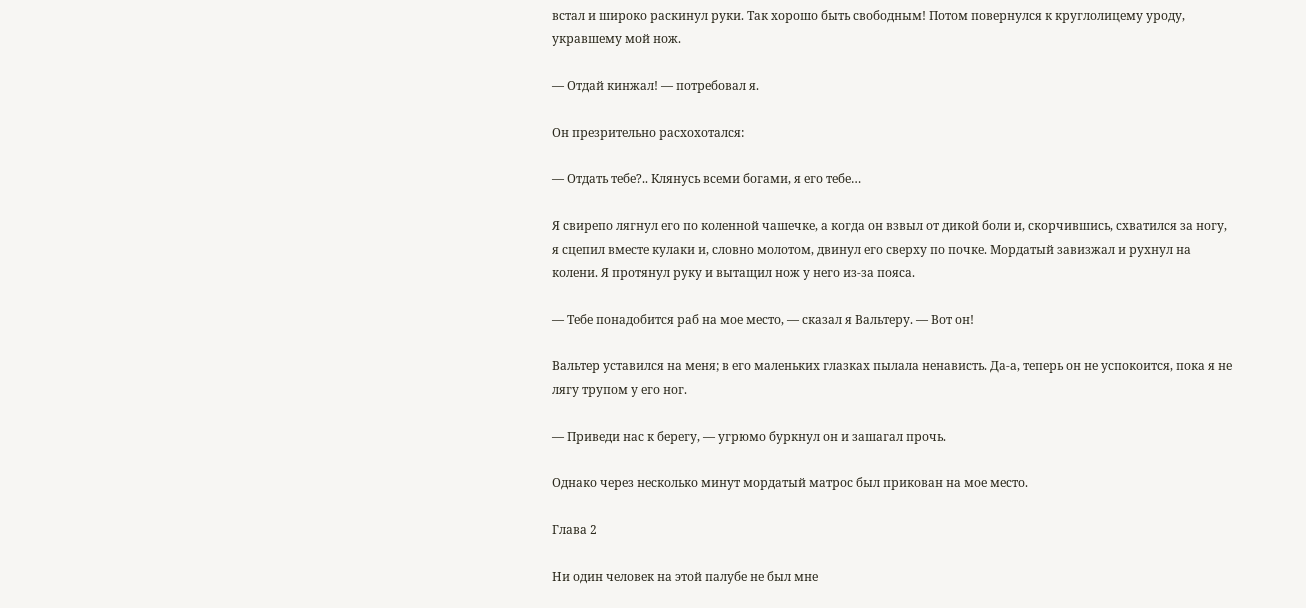встал и широко раскинул руки. Так хорошо быть свободным! Потом повернулся к круглолицему уроду, укравшему мой нож.

— Отдай кинжал! — потребовал я.

Он презрительно расхохотался:

— Отдать тебе?.. Клянусь всеми богами, я его тебе…

Я свирепо лягнул его по коленной чашечке, а когда он взвыл от дикой боли и, скорчившись, схватился за ногу, я сцепил вместе кулаки и, словно молотом, двинул его сверху по почке. Мордатый завизжал и рухнул на колени. Я протянул руку и вытащил нож у него из-за пояса.

— Тебе понадобится раб на мое место, — сказал я Вальтеру. — Вот он!

Вальтер уставился на меня; в его маленьких глазках пылала ненависть. Да-а, теперь он не успокоится, пока я не лягу трупом у его ног.

— Приведи нас к берегу, — угрюмо буркнул он и зашагал прочь.

Однако через несколько минут мордатый матрос был прикован на мое место.

Глава 2

Ни один человек на этой палубе не был мне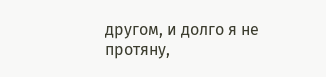другом, и долго я не протяну,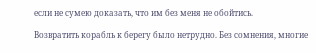если не сумею доказать, что им без меня не обойтись.

Возвратить корабль к берегу было нетрудно. Без сомнения, многие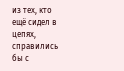из тех, кто ещё сидел в цепях, справились бы с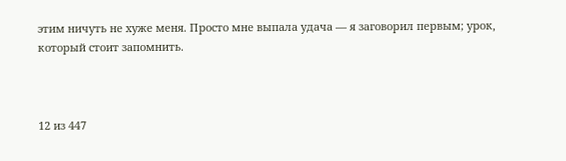этим ничуть не хуже меня. Просто мне выпала удача — я заговорил первым; урок, который стоит запомнить.



12 из 447